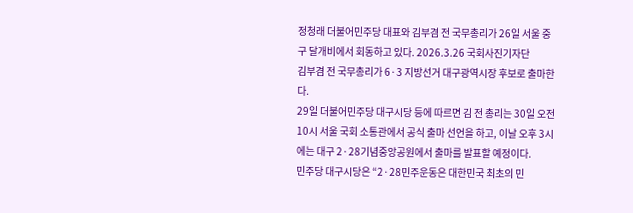정청래 더불어민주당 대표와 김부겸 전 국무총리가 26일 서울 중구 달개비에서 회동하고 있다. 2026.3.26 국회사진기자단
김부겸 전 국무총리가 6·3 지방선거 대구광역시장 후보로 출마한다.
29일 더불어민주당 대구시당 등에 따르면 김 전 총리는 30일 오전 10시 서울 국회 소통관에서 공식 출마 선언을 하고, 이날 오후 3시에는 대구 2·28기념중앙공원에서 출마를 발표할 예정이다.
민주당 대구시당은 “2·28민주운동은 대한민국 최초의 민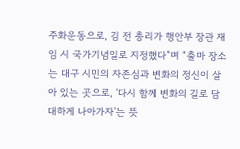주화운동으로, 김 전 총리가 행안부 장관 재임 시 국가기념일로 지정했다”며 “출마 장소는 대구 시민의 자존심과 변화의 정신이 살아 있는 곳으로, ‘다시 함께 변화의 길로 담대하게 나아가자’는 뜻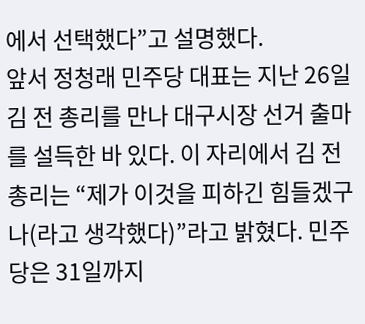에서 선택했다”고 설명했다.
앞서 정청래 민주당 대표는 지난 26일 김 전 총리를 만나 대구시장 선거 출마를 설득한 바 있다. 이 자리에서 김 전 총리는 “제가 이것을 피하긴 힘들겠구나(라고 생각했다)”라고 밝혔다. 민주당은 31일까지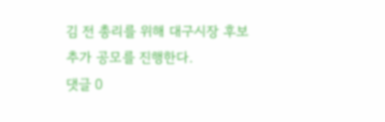김 전 총리를 위해 대구시장 후보 추가 공모를 진행한다.
댓글 0